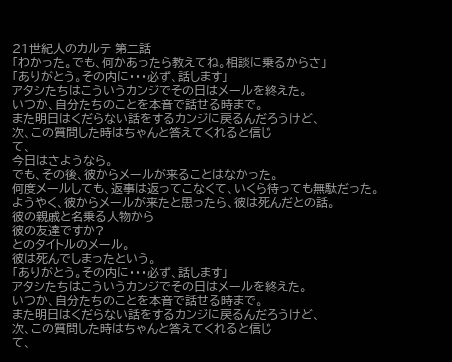21世紀人のカルテ 第二話
「わかった。でも、何かあったら教えてね。相談に乗るからさ」
「ありがとう。その内に・・・必ず、話します」
アタシたちはこういうカンジでその日はメールを終えた。
いつか、自分たちのことを本音で話せる時まで。
また明日はくだらない話をするカンジに戻るんだろうけど、
次、この質問した時はちゃんと答えてくれると信じ
て、
今日はさようなら。
でも、その後、彼からメールが来ることはなかった。
何度メールしても、返事は返ってこなくて、いくら待っても無駄だった。
ようやく、彼からメールが来たと思ったら、彼は死んだとの話。
彼の親戚と名乗る人物から
彼の友達ですか?
とのタイトルのメール。
彼は死んでしまったという。
「ありがとう。その内に・・・必ず、話します」
アタシたちはこういうカンジでその日はメールを終えた。
いつか、自分たちのことを本音で話せる時まで。
また明日はくだらない話をするカンジに戻るんだろうけど、
次、この質問した時はちゃんと答えてくれると信じ
て、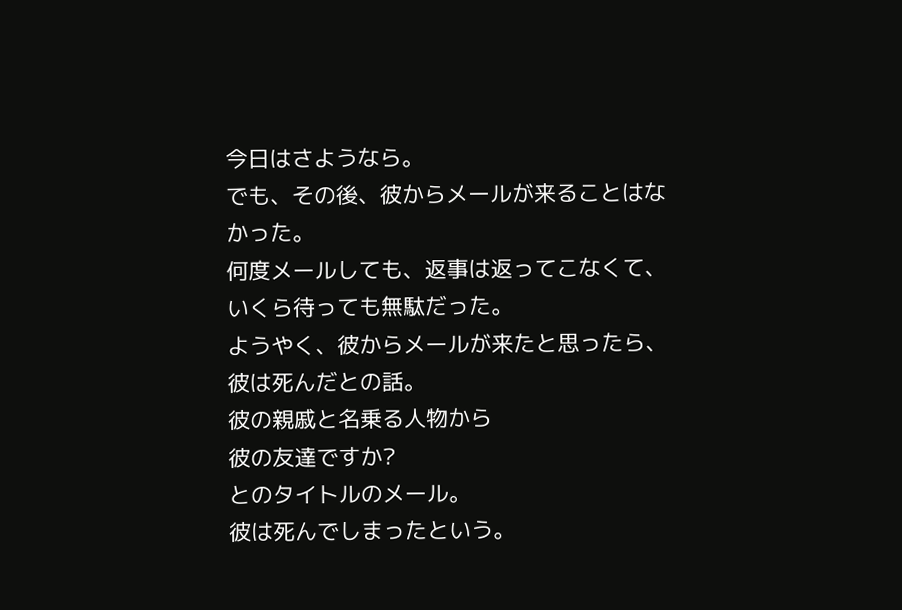今日はさようなら。
でも、その後、彼からメールが来ることはなかった。
何度メールしても、返事は返ってこなくて、いくら待っても無駄だった。
ようやく、彼からメールが来たと思ったら、彼は死んだとの話。
彼の親戚と名乗る人物から
彼の友達ですか?
とのタイトルのメール。
彼は死んでしまったという。